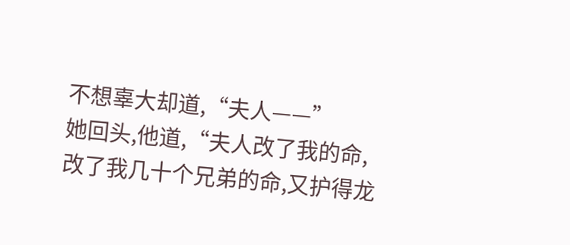不想辜大却道,“夫人——”
她回头,他道,“夫人改了我的命,改了我几十个兄弟的命,又护得龙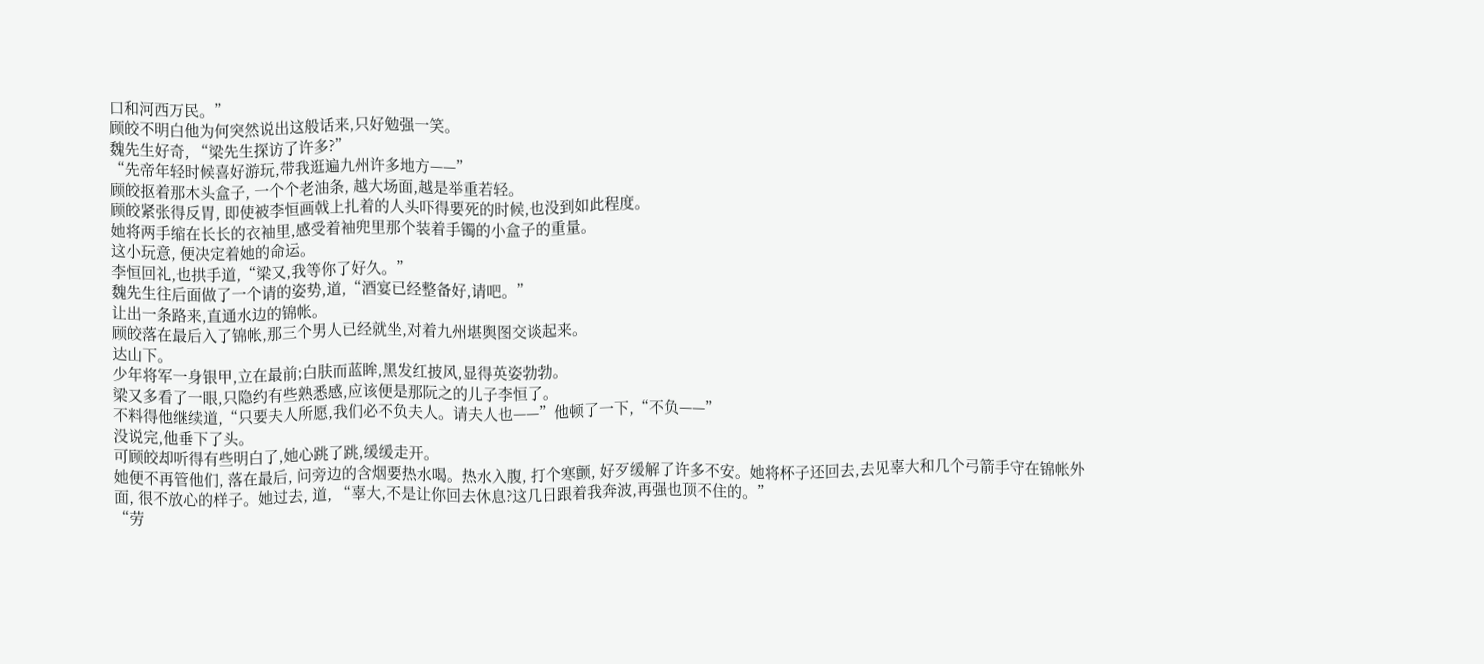口和河西万民。”
顾皎不明白他为何突然说出这般话来,只好勉强一笑。
魏先生好奇, “梁先生探访了许多?”
“先帝年轻时候喜好游玩,带我逛遍九州许多地方——”
顾皎抠着那木头盒子, 一个个老油条, 越大场面,越是举重若轻。
顾皎紧张得反胃, 即使被李恒画戟上扎着的人头吓得要死的时候,也没到如此程度。
她将两手缩在长长的衣袖里,感受着袖兜里那个装着手镯的小盒子的重量。
这小玩意, 便决定着她的命运。
李恒回礼,也拱手道,“梁又,我等你了好久。”
魏先生往后面做了一个请的姿势,道,“酒宴已经整备好,请吧。”
让出一条路来,直通水边的锦帐。
顾皎落在最后入了锦帐,那三个男人已经就坐,对着九州堪舆图交谈起来。
达山下。
少年将军一身银甲,立在最前;白肤而蓝眸,黑发红披风,显得英姿勃勃。
梁又多看了一眼,只隐约有些熟悉感,应该便是那阮之的儿子李恒了。
不料得他继续道,“只要夫人所愿,我们必不负夫人。请夫人也——”他顿了一下,“不负——”
没说完,他垂下了头。
可顾皎却听得有些明白了,她心跳了跳,缓缓走开。
她便不再管他们, 落在最后, 问旁边的含烟要热水喝。热水入腹, 打个寒颤, 好歹缓解了许多不安。她将杯子还回去,去见辜大和几个弓箭手守在锦帐外面, 很不放心的样子。她过去, 道, “辜大,不是让你回去休息?这几日跟着我奔波,再强也顶不住的。”
“劳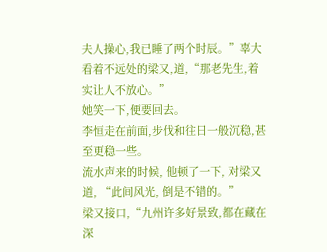夫人操心,我已睡了两个时辰。”辜大看着不远处的梁又,道,“那老先生,着实让人不放心。”
她笑一下,便要回去。
李恒走在前面,步伐和往日一般沉稳,甚至更稳一些。
流水声来的时候, 他顿了一下, 对梁又道, “此间风光, 倒是不错的。”
梁又接口,“九州许多好景致,都在藏在深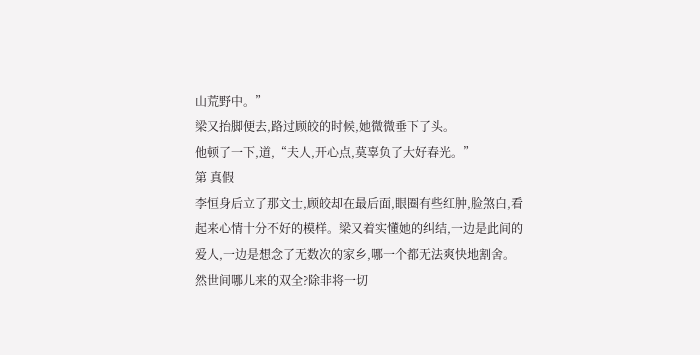山荒野中。”
梁又抬脚便去,路过顾皎的时候,她微微垂下了头。
他顿了一下,道,“夫人,开心点,莫辜负了大好春光。”
第 真假
李恒身后立了那文士,顾皎却在最后面,眼圈有些红肿,脸煞白,看起来心情十分不好的模样。梁又着实懂她的纠结,一边是此间的爱人,一边是想念了无数次的家乡,哪一个都无法爽快地割舍。
然世间哪儿来的双全?除非将一切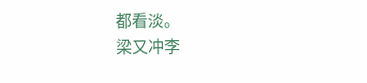都看淡。
梁又冲李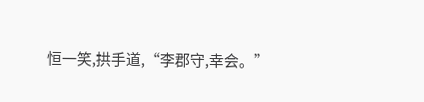恒一笑,拱手道,“李郡守,幸会。”